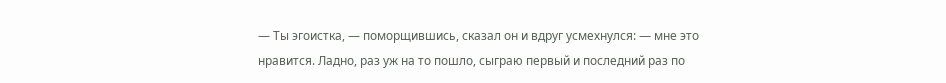— Ты эгоистка, — поморщившись, сказал он и вдруг усмехнулся: — мне это нравится. Ладно, раз уж на то пошло, сыграю первый и последний раз по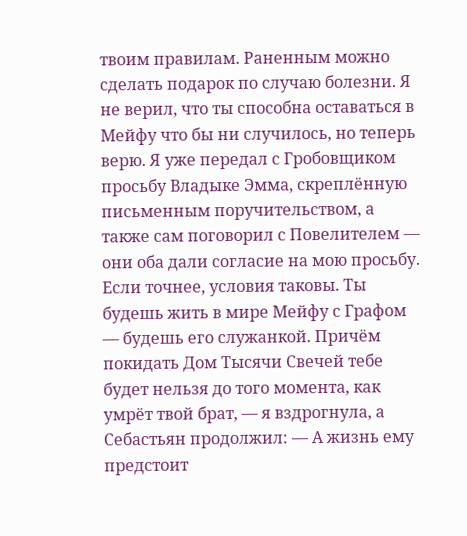твоим правилам. Раненным можно сделать подарок по случаю болезни. Я не верил, что ты способна оставаться в Мейфу что бы ни случилось, но теперь верю. Я уже передал с Гробовщиком просьбу Владыке Эмма, скреплённую письменным поручительством, а также сам поговорил с Повелителем — они оба дали согласие на мою просьбу. Если точнее, условия таковы. Ты будешь жить в мире Мейфу с Графом — будешь его служанкой. Причём покидать Дом Тысячи Свечей тебе будет нельзя до того момента, как умрёт твой брат, — я вздрогнула, а Себастьян продолжил: — А жизнь ему предстоит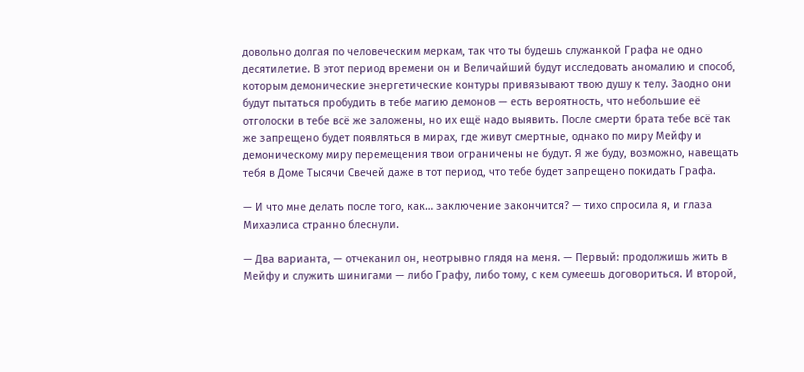довольно долгая по человеческим меркам, так что ты будешь служанкой Графа не одно десятилетие. В этот период времени он и Величайший будут исследовать аномалию и способ, которым демонические энергетические контуры привязывают твою душу к телу. Заодно они будут пытаться пробудить в тебе магию демонов — есть вероятность, что небольшие её отголоски в тебе всё же заложены, но их ещё надо выявить. После смерти брата тебе всё так же запрещено будет появляться в мирах, где живут смертные, однако по миру Мейфу и демоническому миру перемещения твои ограничены не будут. Я же буду, возможно, навещать тебя в Доме Тысячи Свечей даже в тот период, что тебе будет запрещено покидать Графа.

— И что мне делать после того, как… заключение закончится? — тихо спросила я, и глаза Михаэлиса странно блеснули.

— Два варианта, — отчеканил он, неотрывно глядя на меня. — Первый: продолжишь жить в Мейфу и служить шинигами — либо Графу, либо тому, с кем сумеешь договориться. И второй,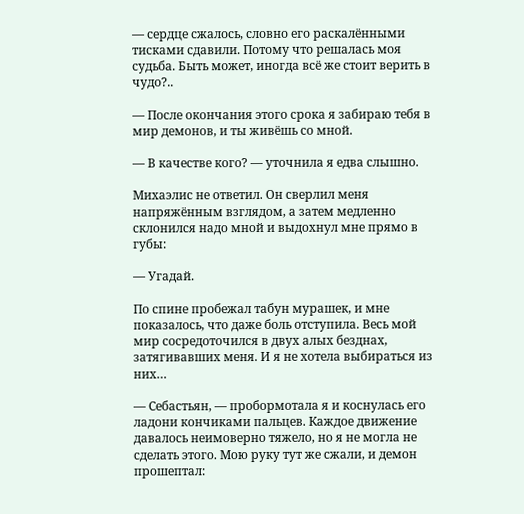— сердце сжалось, словно его раскалёнными тисками сдавили. Потому что решалась моя судьба. Быть может, иногда всё же стоит верить в чудо?..

— После окончания этого срока я забираю тебя в мир демонов, и ты живёшь со мной.

— В качестве кого? — уточнила я едва слышно.

Михаэлис не ответил. Он сверлил меня напряжённым взглядом, а затем медленно склонился надо мной и выдохнул мне прямо в губы:

— Угадай.

По спине пробежал табун мурашек, и мне показалось, что даже боль отступила. Весь мой мир сосредоточился в двух алых безднах, затягивавших меня. И я не хотела выбираться из них…

— Себастьян, — пробормотала я и коснулась его ладони кончиками пальцев. Каждое движение давалось неимоверно тяжело, но я не могла не сделать этого. Мою руку тут же сжали, и демон прошептал: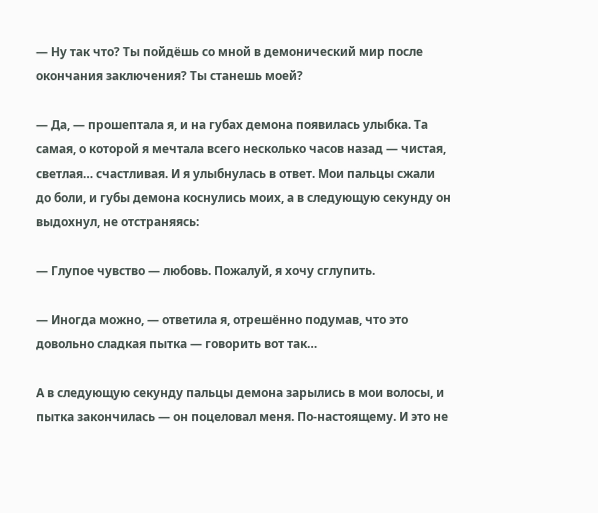— Ну так что? Ты пойдёшь со мной в демонический мир после окончания заключения? Ты станешь моей?

— Да, — прошептала я, и на губах демона появилась улыбка. Та самая, о которой я мечтала всего несколько часов назад — чистая, светлая… счастливая. И я улыбнулась в ответ. Мои пальцы сжали до боли, и губы демона коснулись моих, а в следующую секунду он выдохнул, не отстраняясь:

— Глупое чувство — любовь. Пожалуй, я хочу сглупить.

— Иногда можно, — ответила я, отрешённо подумав, что это довольно сладкая пытка — говорить вот так…

А в следующую секунду пальцы демона зарылись в мои волосы, и пытка закончилась — он поцеловал меня. По-настоящему. И это не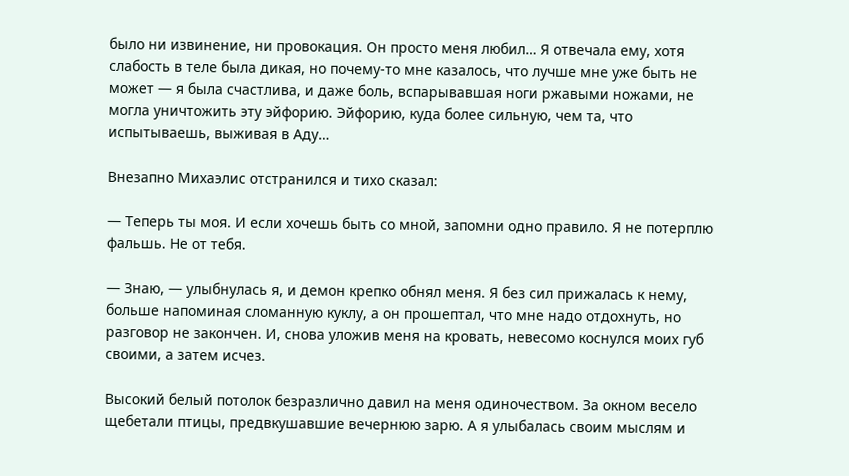было ни извинение, ни провокация. Он просто меня любил… Я отвечала ему, хотя слабость в теле была дикая, но почему-то мне казалось, что лучше мне уже быть не может — я была счастлива, и даже боль, вспарывавшая ноги ржавыми ножами, не могла уничтожить эту эйфорию. Эйфорию, куда более сильную, чем та, что испытываешь, выживая в Аду…

Внезапно Михаэлис отстранился и тихо сказал:

— Теперь ты моя. И если хочешь быть со мной, запомни одно правило. Я не потерплю фальшь. Не от тебя.

— Знаю, — улыбнулась я, и демон крепко обнял меня. Я без сил прижалась к нему, больше напоминая сломанную куклу, а он прошептал, что мне надо отдохнуть, но разговор не закончен. И, снова уложив меня на кровать, невесомо коснулся моих губ своими, а затем исчез.

Высокий белый потолок безразлично давил на меня одиночеством. За окном весело щебетали птицы, предвкушавшие вечернюю зарю. А я улыбалась своим мыслям и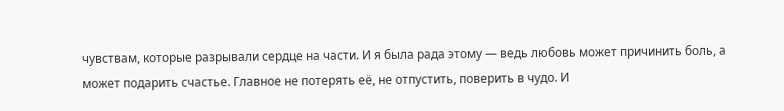чувствам, которые разрывали сердце на части. И я была рада этому — ведь любовь может причинить боль, а может подарить счастье. Главное не потерять её, не отпустить, поверить в чудо. И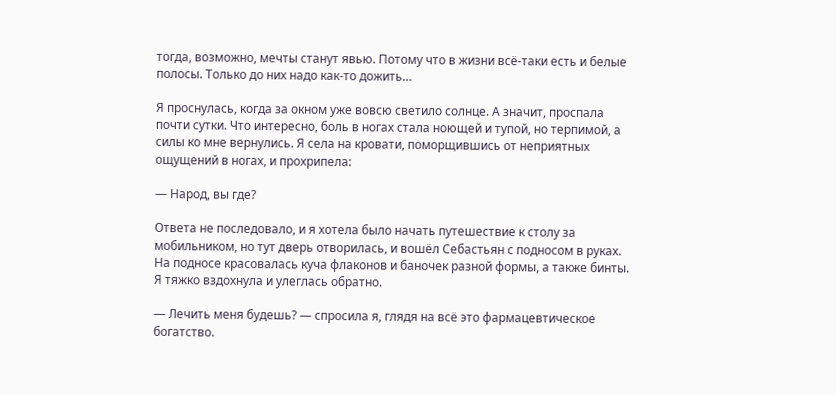тогда, возможно, мечты станут явью. Потому что в жизни всё-таки есть и белые полосы. Только до них надо как-то дожить…

Я проснулась, когда за окном уже вовсю светило солнце. А значит, проспала почти сутки. Что интересно, боль в ногах стала ноющей и тупой, но терпимой, а силы ко мне вернулись. Я села на кровати, поморщившись от неприятных ощущений в ногах, и прохрипела:

— Народ, вы где?

Ответа не последовало, и я хотела было начать путешествие к столу за мобильником, но тут дверь отворилась, и вошёл Себастьян с подносом в руках. На подносе красовалась куча флаконов и баночек разной формы, а также бинты. Я тяжко вздохнула и улеглась обратно.

— Лечить меня будешь? — спросила я, глядя на всё это фармацевтическое богатство.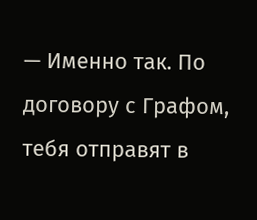— Именно так. По договору с Графом, тебя отправят в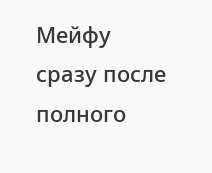Мейфу сразу после полного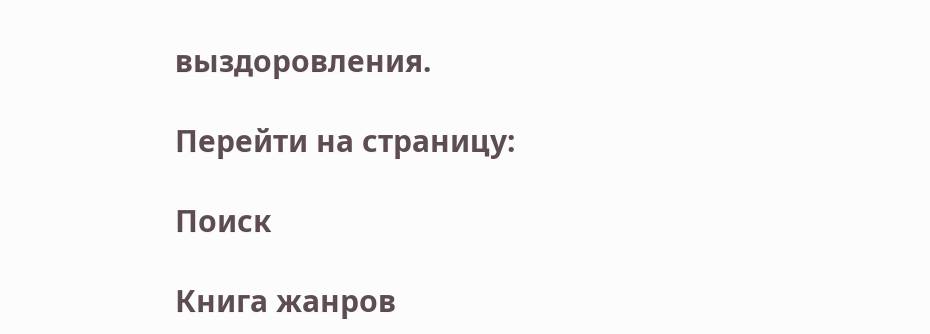выздоровления.

Перейти на страницу:

Поиск

Книга жанров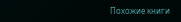Похожие книги